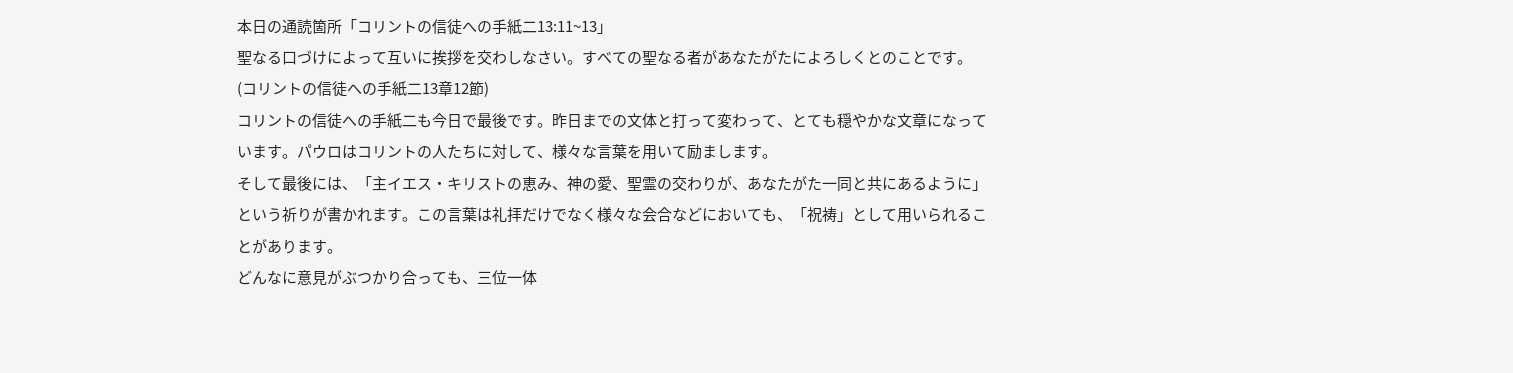本日の通読箇所「コリントの信徒への手紙二13:11~13」
聖なる口づけによって互いに挨拶を交わしなさい。すべての聖なる者があなたがたによろしくとのことです。
(コリントの信徒への手紙二13章12節)
コリントの信徒への手紙二も今日で最後です。昨日までの文体と打って変わって、とても穏やかな文章になっています。パウロはコリントの人たちに対して、様々な言葉を用いて励まします。
そして最後には、「主イエス・キリストの恵み、神の愛、聖霊の交わりが、あなたがた一同と共にあるように」という祈りが書かれます。この言葉は礼拝だけでなく様々な会合などにおいても、「祝祷」として用いられることがあります。
どんなに意見がぶつかり合っても、三位一体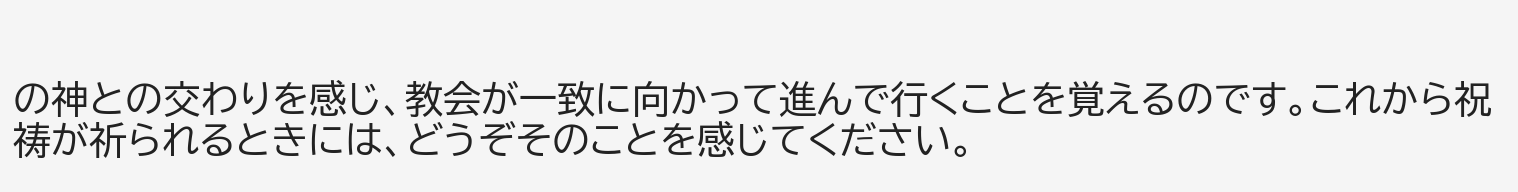の神との交わりを感じ、教会が一致に向かって進んで行くことを覚えるのです。これから祝祷が祈られるときには、どうぞそのことを感じてください。